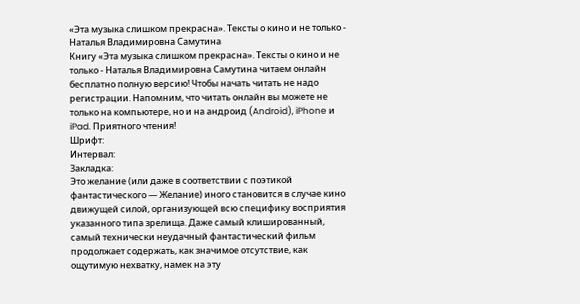«Эта музыка слишком прекрасна». Тексты о кино и не только - Наталья Владимировна Самутина
Книгу «Эта музыка слишком прекрасна». Тексты о кино и не только - Наталья Владимировна Самутина читаем онлайн бесплатно полную версию! Чтобы начать читать не надо регистрации. Напомним, что читать онлайн вы можете не только на компьютере, но и на андроид (Android), iPhone и iPad. Приятного чтения!
Шрифт:
Интервал:
Закладка:
Это желание (или даже в соответствии с поэтикой фантастического — Желание) иного становится в случае кино движущей силой, организующей всю специфику восприятия указанного типа зрелища. Даже самый клишированный, самый технически неудачный фантастический фильм продолжает содержать, как значимое отсутствие, как ощутимую нехватку, намек на эту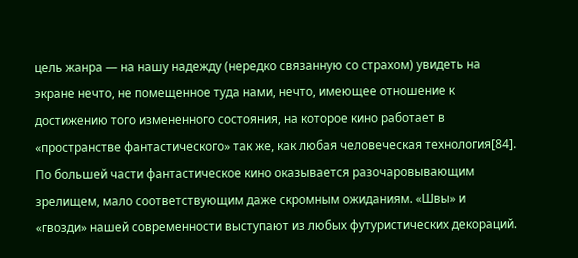цель жанра — на нашу надежду (нередко связанную со страхом) увидеть на экране нечто, не помещенное туда нами, нечто, имеющее отношение к достижению того измененного состояния, на которое кино работает в «пространстве фантастического» так же, как любая человеческая технология[84]. По большей части фантастическое кино оказывается разочаровывающим зрелищем, мало соответствующим даже скромным ожиданиям. «Швы» и «гвозди» нашей современности выступают из любых футуристических декораций.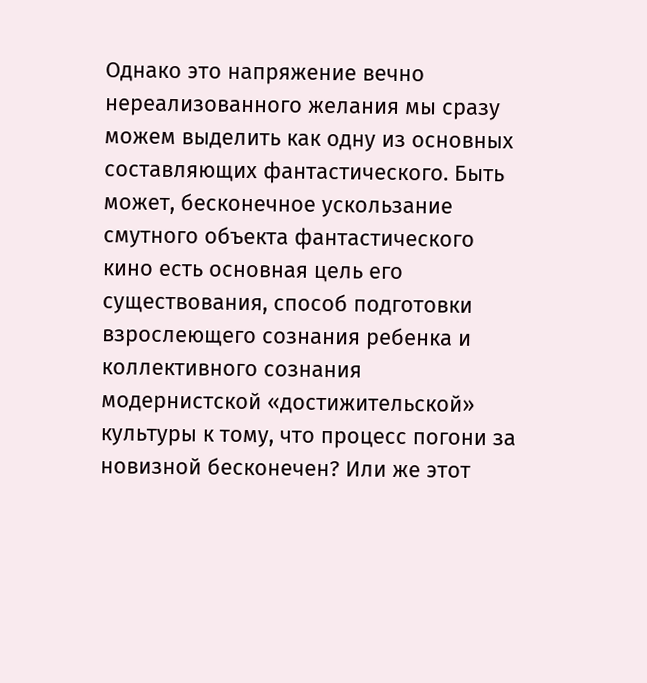Однако это напряжение вечно нереализованного желания мы сразу можем выделить как одну из основных составляющих фантастического. Быть может, бесконечное ускользание смутного объекта фантастического кино есть основная цель его существования, способ подготовки взрослеющего сознания ребенка и коллективного сознания модернистской «достижительской» культуры к тому, что процесс погони за новизной бесконечен? Или же этот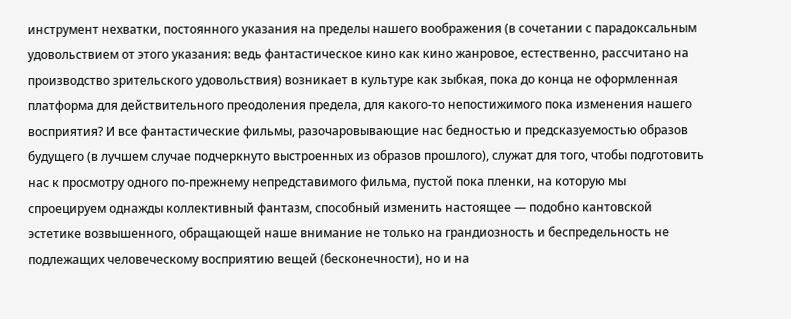инструмент нехватки, постоянного указания на пределы нашего воображения (в сочетании с парадоксальным удовольствием от этого указания: ведь фантастическое кино как кино жанровое, естественно, рассчитано на производство зрительского удовольствия) возникает в культуре как зыбкая, пока до конца не оформленная платформа для действительного преодоления предела, для какого-то непостижимого пока изменения нашего восприятия? И все фантастические фильмы, разочаровывающие нас бедностью и предсказуемостью образов будущего (в лучшем случае подчеркнуто выстроенных из образов прошлого), служат для того, чтобы подготовить нас к просмотру одного по-прежнему непредставимого фильма, пустой пока пленки, на которую мы спроецируем однажды коллективный фантазм, способный изменить настоящее — подобно кантовской эстетике возвышенного, обращающей наше внимание не только на грандиозность и беспредельность не подлежащих человеческому восприятию вещей (бесконечности), но и на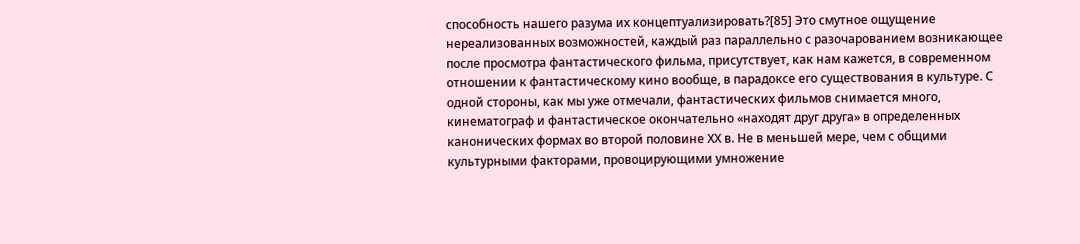способность нашего разума их концептуализировать?[85] Это смутное ощущение нереализованных возможностей, каждый раз параллельно с разочарованием возникающее после просмотра фантастического фильма, присутствует, как нам кажется, в современном отношении к фантастическому кино вообще, в парадоксе его существования в культуре. С одной стороны, как мы уже отмечали, фантастических фильмов снимается много, кинематограф и фантастическое окончательно «находят друг друга» в определенных канонических формах во второй половине ХХ в. Не в меньшей мере, чем с общими культурными факторами, провоцирующими умножение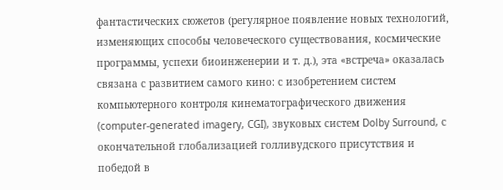фантастических сюжетов (регулярное появление новых технологий, изменяющих способы человеческого существования, космические программы, успехи биоинженерии и т. д.), эта «встреча» оказалась связана с развитием самого кино: с изобретением систем компьютерного контроля кинематографического движения (computer-generated imagery, CGI), звуковых систем Dolby Surround, с окончательной глобализацией голливудского присутствия и победой в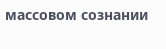массовом сознании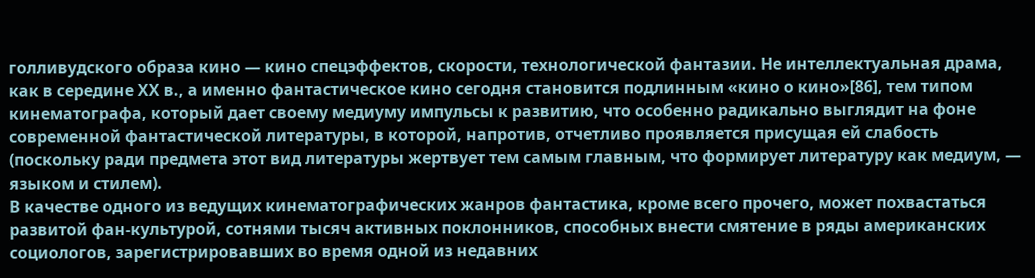голливудского образа кино — кино спецэффектов, скорости, технологической фантазии. Не интеллектуальная драма, как в середине ХХ в., а именно фантастическое кино сегодня становится подлинным «кино о кино»[86], тем типом кинематографа, который дает своему медиуму импульсы к развитию, что особенно радикально выглядит на фоне современной фантастической литературы, в которой, напротив, отчетливо проявляется присущая ей слабость (поскольку ради предмета этот вид литературы жертвует тем самым главным, что формирует литературу как медиум, — языком и стилем).
В качестве одного из ведущих кинематографических жанров фантастика, кроме всего прочего, может похвастаться развитой фан-культурой, сотнями тысяч активных поклонников, способных внести смятение в ряды американских социологов, зарегистрировавших во время одной из недавних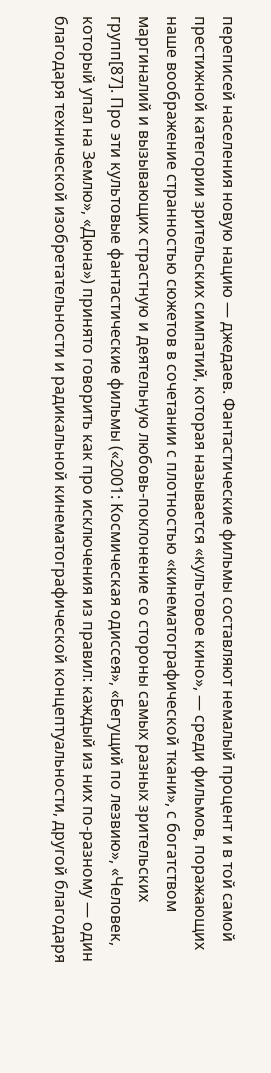переписей населения новую нацию — джедаев. Фантастические фильмы составляют немалый процент и в той самой престижной категории зрительских симпатий, которая называется «культовое кино», — среди фильмов, поражающих наше воображение странностью сюжетов в сочетании с плотностью «кинематографической ткани», с богатством маргиналий и вызывающих страстную и деятельную любовь-поклонение со стороны самых разных зрительских групп[87]. Про эти культовые фантастические фильмы («2001: Космическая одиссея», «Бегущий по лезвию», «Человек, который упал на Землю», «Дюна») принято говорить как про исключения из правил: каждый из них по-разному — один благодаря технической изобретательности и радикальной кинематографической концептуальности, другой благодаря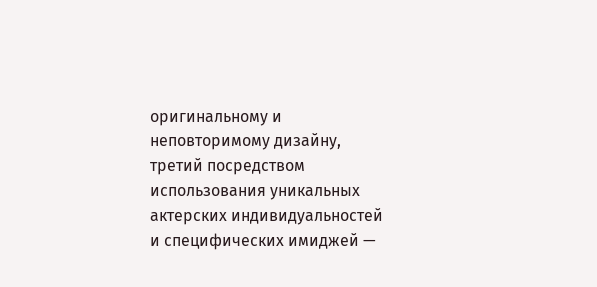оригинальному и неповторимому дизайну, третий посредством использования уникальных актерских индивидуальностей и специфических имиджей —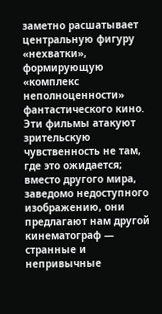заметно расшатывает центральную фигуру «нехватки», формирующую «комплекс неполноценности» фантастического кино. Эти фильмы атакуют зрительскую чувственность не там, где это ожидается; вместо другого мира, заведомо недоступного изображению, они предлагают нам другой кинематограф — странные и непривычные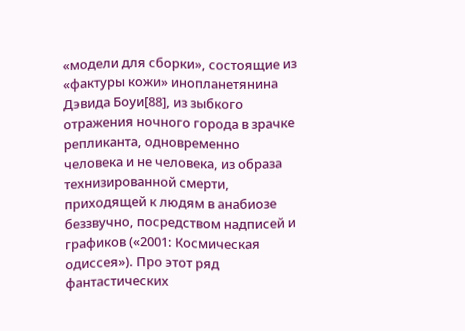«модели для сборки», состоящие из «фактуры кожи» инопланетянина Дэвида Боуи[88], из зыбкого отражения ночного города в зрачке репликанта, одновременно человека и не человека, из образа технизированной смерти, приходящей к людям в анабиозе беззвучно, посредством надписей и графиков («2001: Космическая одиссея»). Про этот ряд фантастических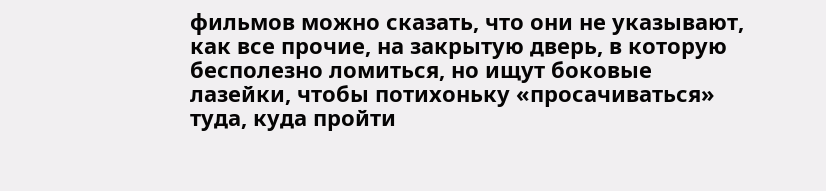фильмов можно сказать, что они не указывают, как все прочие, на закрытую дверь, в которую бесполезно ломиться, но ищут боковые лазейки, чтобы потихоньку «просачиваться» туда, куда пройти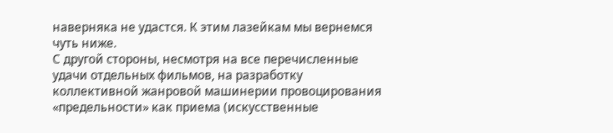наверняка не удастся. К этим лазейкам мы вернемся чуть ниже.
С другой стороны, несмотря на все перечисленные удачи отдельных фильмов, на разработку коллективной жанровой машинерии провоцирования «предельности» как приема (искусственные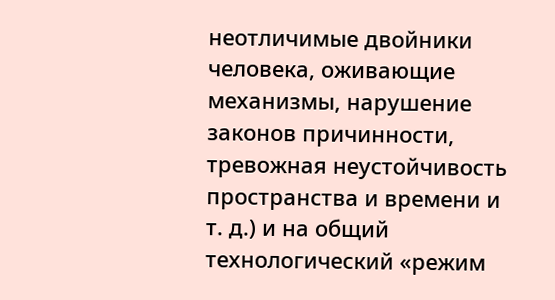неотличимые двойники человека, оживающие механизмы, нарушение законов причинности, тревожная неустойчивость пространства и времени и т. д.) и на общий технологический «режим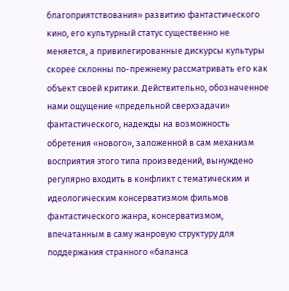благоприятствования» развитию фантастического кино, его культурный статус существенно не меняется, а привилегированные дискурсы культуры скорее склонны по-прежнему рассматривать его как объект своей критики. Действительно, обозначенное нами ощущение «предельной сверхзадачи» фантастического, надежды на возможность обретения «нового», заложенной в сам механизм восприятия этого типа произведений, вынуждено регулярно входить в конфликт с тематическим и идеологическим консерватизмом фильмов фантастического жанра, консерватизмом, впечатанным в саму жанровую структуру для поддержания странного «баланса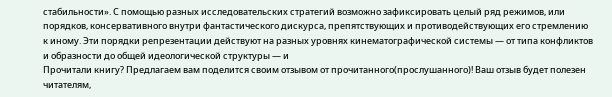стабильности». С помощью разных исследовательских стратегий возможно зафиксировать целый ряд режимов, или порядков, консервативного внутри фантастического дискурса, препятствующих и противодействующих его стремлению к иному. Эти порядки репрезентации действуют на разных уровнях кинематографической системы — от типа конфликтов и образности до общей идеологической структуры — и
Прочитали книгу? Предлагаем вам поделится своим отзывом от прочитанного(прослушанного)! Ваш отзыв будет полезен читателям,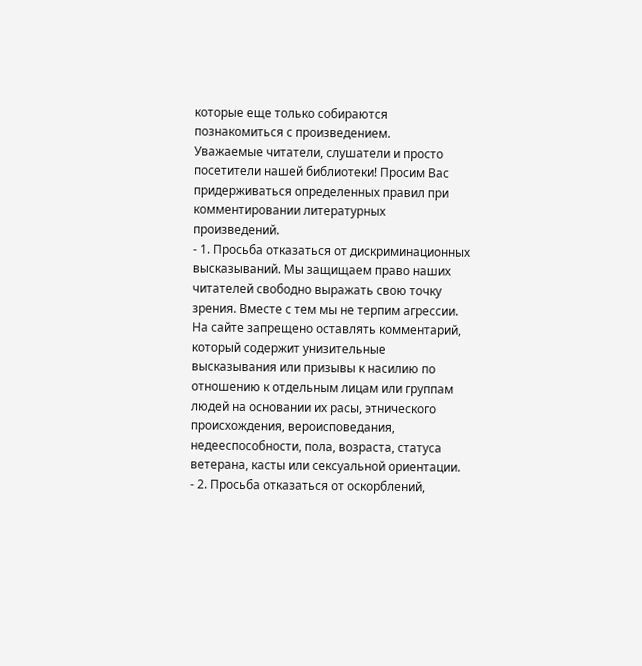которые еще только собираются познакомиться с произведением.
Уважаемые читатели, слушатели и просто посетители нашей библиотеки! Просим Вас придерживаться определенных правил при комментировании литературных произведений.
- 1. Просьба отказаться от дискриминационных высказываний. Мы защищаем право наших читателей свободно выражать свою точку зрения. Вместе с тем мы не терпим агрессии. На сайте запрещено оставлять комментарий, который содержит унизительные высказывания или призывы к насилию по отношению к отдельным лицам или группам людей на основании их расы, этнического происхождения, вероисповедания, недееспособности, пола, возраста, статуса ветерана, касты или сексуальной ориентации.
- 2. Просьба отказаться от оскорблений,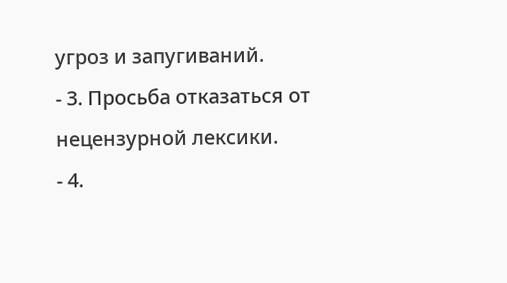угроз и запугиваний.
- 3. Просьба отказаться от нецензурной лексики.
- 4.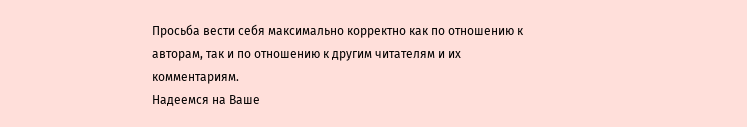Просьба вести себя максимально корректно как по отношению к авторам, так и по отношению к другим читателям и их комментариям.
Надеемся на Ваше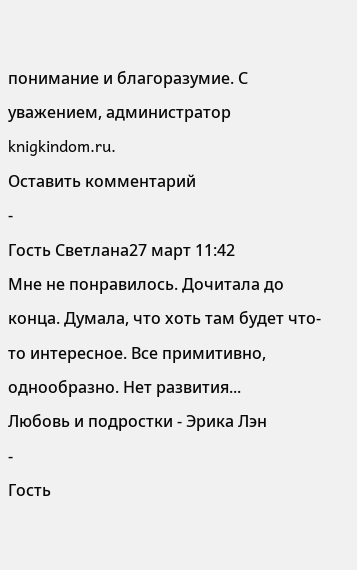понимание и благоразумие. С уважением, администратор knigkindom.ru.
Оставить комментарий
-
Гость Светлана27 март 11:42
Мне не понравилось. Дочитала до конца. Думала, что хоть там будет что-то интересное. Все примитивно, однообразно. Нет развития...
Любовь и подростки - Эрика Лэн
-
Гость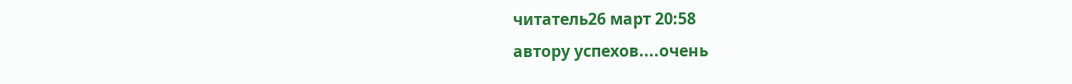читатель26 март 20:58
автору успехов....очень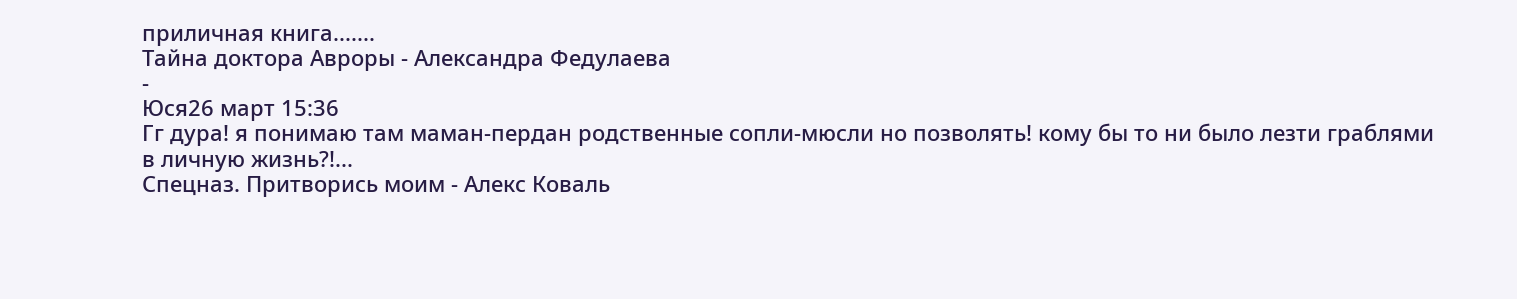приличная книга.......
Тайна доктора Авроры - Александра Федулаева
-
Юся26 март 15:36
Гг дура! я понимаю там маман-пердан родственные сопли-мюсли но позволять! кому бы то ни было лезти граблями в личную жизнь?!...
Спецназ. Притворись моим - Алекс Коваль